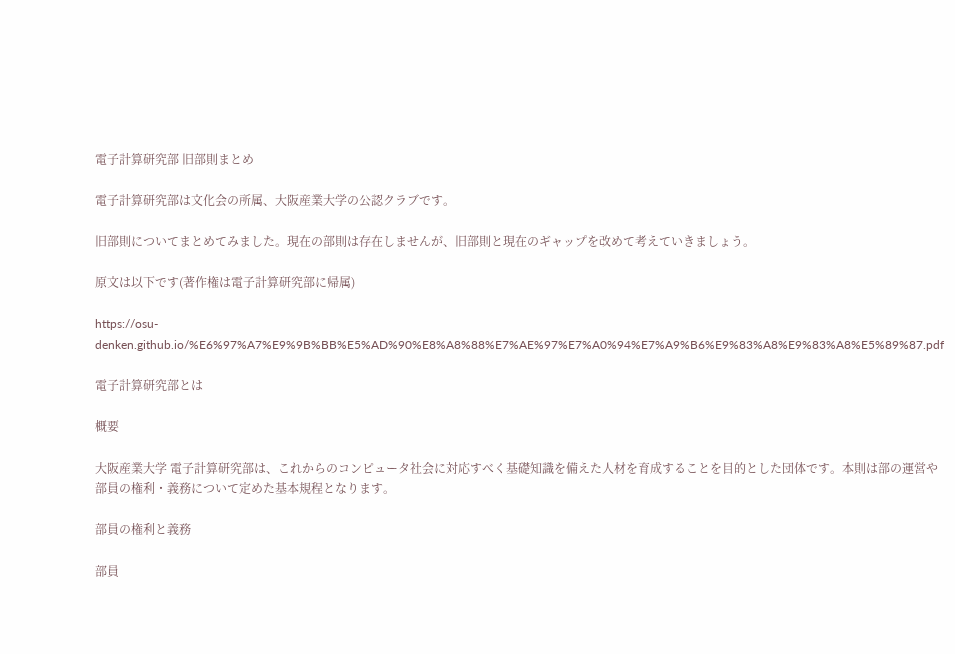電子計算研究部 旧部則まとめ

電子計算研究部は文化会の所属、大阪産業大学の公認クラブです。

旧部則についてまとめてみました。現在の部則は存在しませんが、旧部則と現在のギャップを改めて考えていきましょう。

原文は以下です(著作権は電子計算研究部に帰属)

https://osu-denken.github.io/%E6%97%A7%E9%9B%BB%E5%AD%90%E8%A8%88%E7%AE%97%E7%A0%94%E7%A9%B6%E9%83%A8%E9%83%A8%E5%89%87.pdf

電子計算研究部とは

概要

大阪産業大学 電子計算研究部は、これからのコンピュータ社会に対応すべく基礎知識を備えた人材を育成することを目的とした団体です。本則は部の運営や部員の権利・義務について定めた基本規程となります。

部員の権利と義務

部員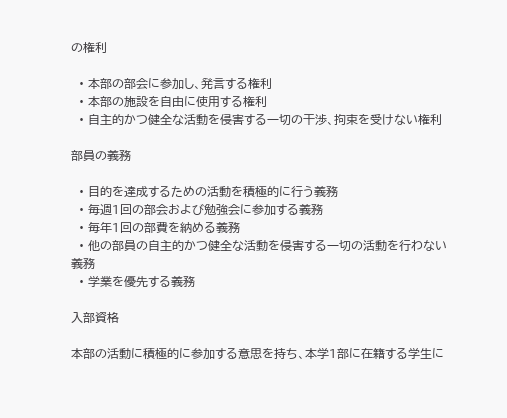の権利

  • 本部の部会に参加し、発言する権利
  • 本部の施設を自由に使用する権利
  • 自主的かつ健全な活動を侵害する一切の干渉、拘束を受けない権利

部員の義務

  • 目的を達成するための活動を積極的に行う義務
  • 毎週1回の部会および勉強会に参加する義務
  • 毎年1回の部費を納める義務
  • 他の部員の自主的かつ健全な活動を侵害する一切の活動を行わない義務
  • 学業を優先する義務

入部資格

本部の活動に積極的に参加する意思を持ち、本学1部に在籍する学生に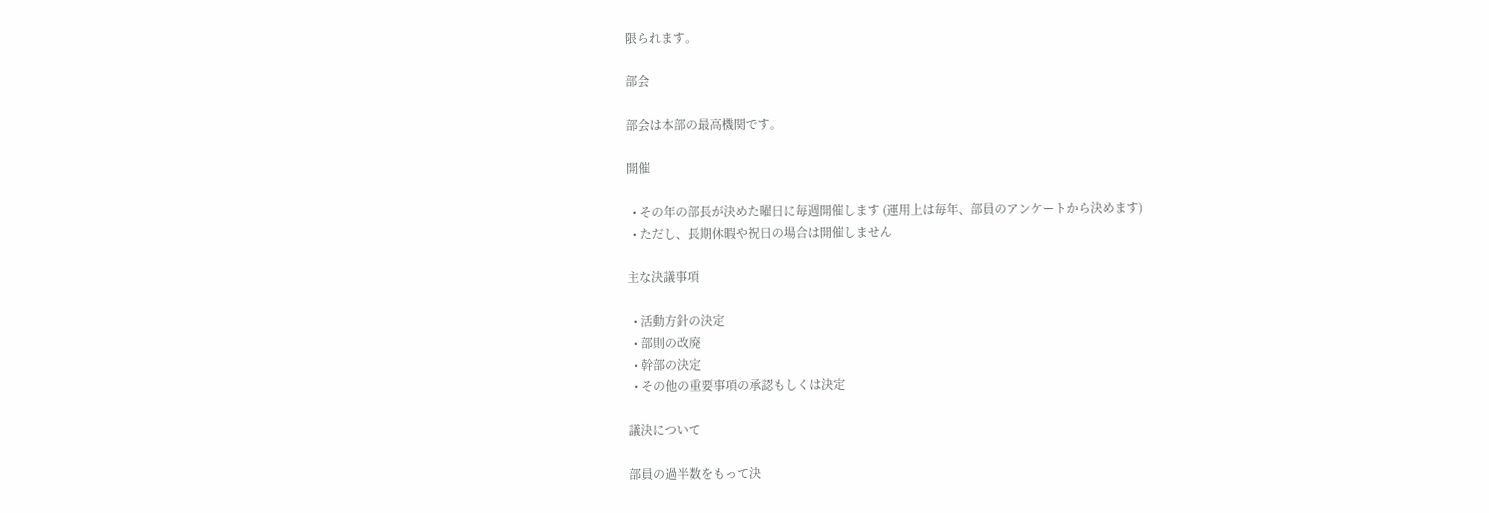限られます。

部会

部会は本部の最高機関です。

開催

  • その年の部長が決めた曜日に毎週開催します (運用上は毎年、部員のアンケートから決めます)
  • ただし、長期休暇や祝日の場合は開催しません

主な決議事項

  • 活動方針の決定
  • 部則の改廃
  • 幹部の決定
  • その他の重要事項の承認もしくは決定

議決について

部員の過半数をもって決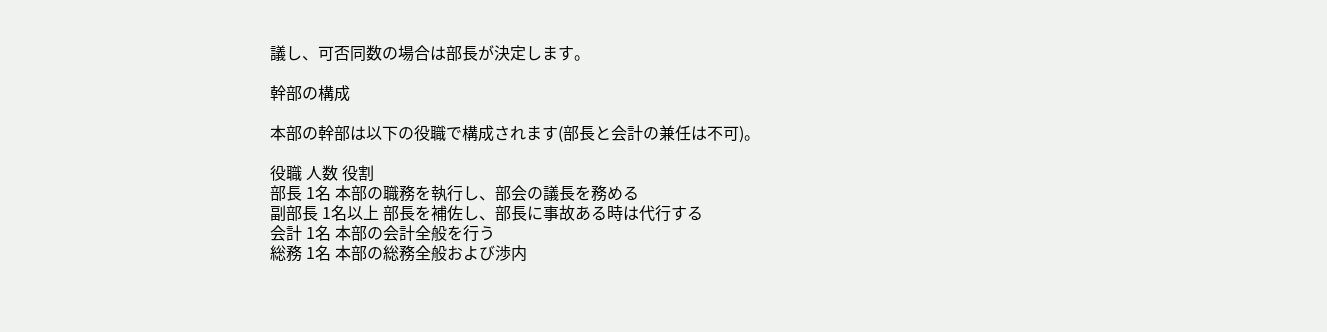議し、可否同数の場合は部長が決定します。

幹部の構成

本部の幹部は以下の役職で構成されます(部長と会計の兼任は不可)。

役職 人数 役割
部長 1名 本部の職務を執行し、部会の議長を務める
副部長 1名以上 部長を補佐し、部長に事故ある時は代行する
会計 1名 本部の会計全般を行う
総務 1名 本部の総務全般および渉内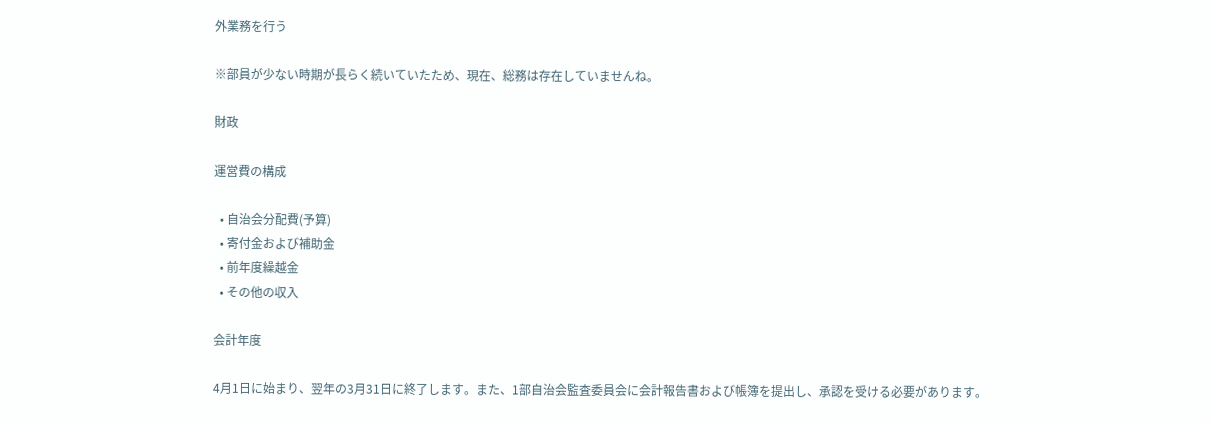外業務を行う

※部員が少ない時期が長らく続いていたため、現在、総務は存在していませんね。

財政

運営費の構成

  • 自治会分配費(予算)
  • 寄付金および補助金
  • 前年度繰越金
  • その他の収入

会計年度

4月1日に始まり、翌年の3月31日に終了します。また、1部自治会監査委員会に会計報告書および帳簿を提出し、承認を受ける必要があります。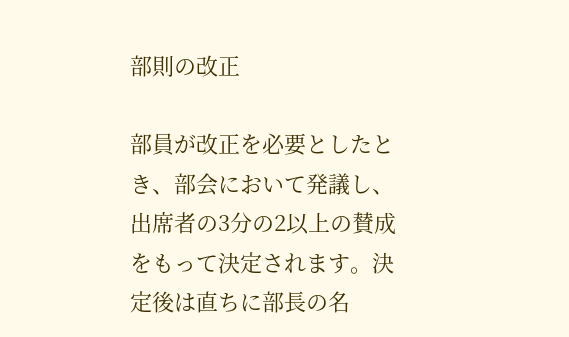部則の改正

部員が改正を必要としたとき、部会において発議し、出席者の3分の2以上の賛成をもって決定されます。決定後は直ちに部長の名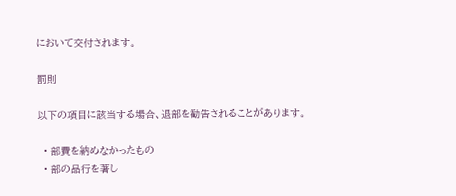において交付されます。

罰則

以下の項目に該当する場合、退部を勧告されることがあります。

  • 部費を納めなかったもの
  • 部の品行を著し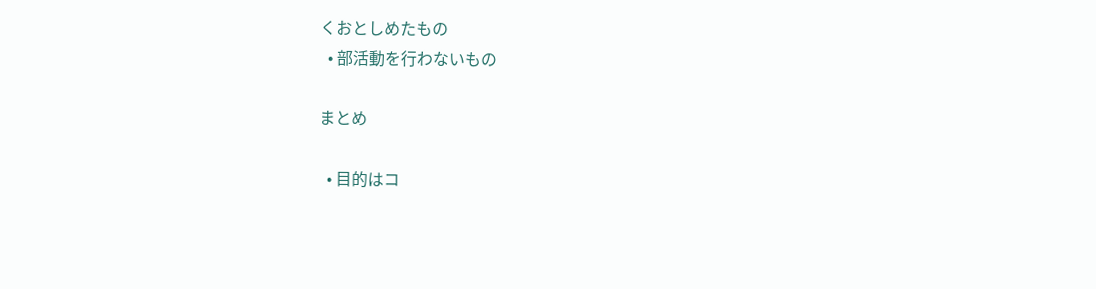くおとしめたもの
  • 部活動を行わないもの

まとめ

  • 目的はコ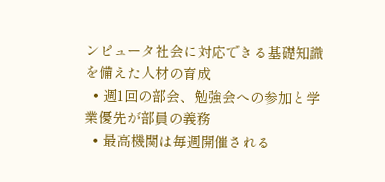ンピュータ社会に対応できる基礎知識を備えた人材の育成
  • 週1回の部会、勉強会への参加と学業優先が部員の義務
  • 最高機関は毎週開催される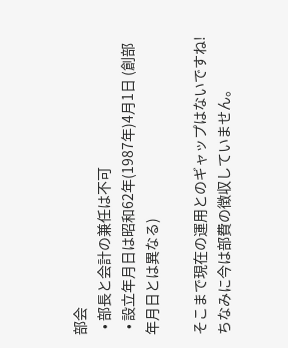部会
  • 部長と会計の兼任は不可
  • 設立年月日は昭和62年(1987年)4月1日 (創部年月日とは異なる)

そこまで現在の運用とのギャップはないですね!ちなみに今は部費の徴収していません。